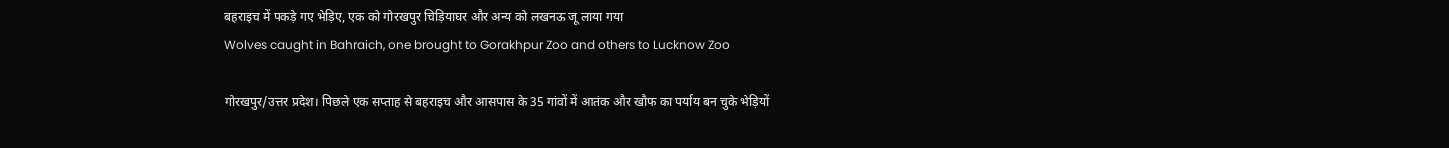बहराइच में पकड़े गए भेड़िए, एक को गोरखपुर चिड़ियाघर और अन्य को लखनऊ जू लाया गया
Wolves caught in Bahraich, one brought to Gorakhpur Zoo and others to Lucknow Zoo

गोरखपुर/उत्तर प्रदेश। पिछले एक सप्ताह से बहराइच और आसपास के 35 गांवों में आतंक और खौफ का पर्याय बन चुके भेड़ियों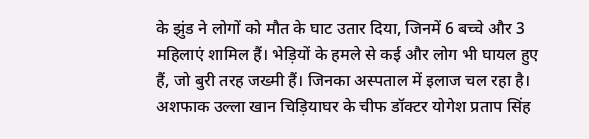के झुंड ने लोगों को मौत के घाट उतार दिया, जिनमें 6 बच्चे और 3 महिलाएं शामिल हैं। भेड़ियों के हमले से कई और लोग भी घायल हुए हैं, जो बुरी तरह जख्मी हैं। जिनका अस्पताल में इलाज चल रहा है।
अशफाक उल्ला खान चिड़ियाघर के चीफ डॉक्टर योगेश प्रताप सिंह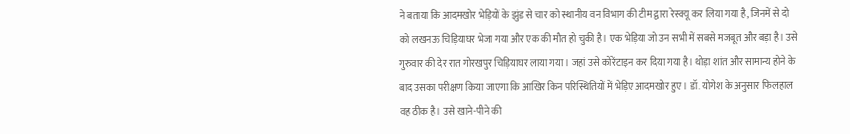ने बताया कि आदमखोर भेड़ियों के झुंड से चार को स्थानीय वन विभाग की टीम द्वारा रेस्क्यू कर लिया गया है, जिनमें से दो को लखनऊ चिड़ियाघर भेजा गया और एक की मौत हो चुकी है। एक भेड़िया जो उन सभी में सबसे मजबूत और बड़ा है। उसे गुरुवार की देर रात गोरखपुर चिड़ियाघर लाया गया। जहां उसे कोरेंटाइन कर दिया गया है। थोड़ा शांत और सामान्य होने के बाद उसका परीक्षण किया जाएगा कि आखिर किन परिस्थितियों में भेड़िए आदमखोर हुए। डॉ. योगेश के अनुसार फिलहाल वह ठीक है। उसे खाने-पीने की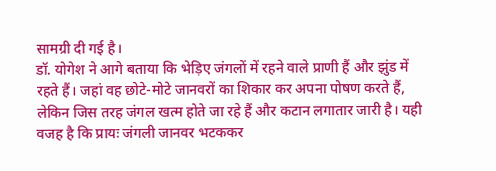सामग्री दी गई है।
डॉ. योगेश ने आगे बताया कि भेड़िए जंगलों में रहने वाले प्राणी हैं और झुंड में रहते हैं। जहां वह छोटे-मोटे जानवरों का शिकार कर अपना पोषण करते हैं, लेकिन जिस तरह जंगल खत्म होते जा रहे हैं और कटान लगातार जारी है। यही वजह है कि प्रायः जंगली जानवर भटककर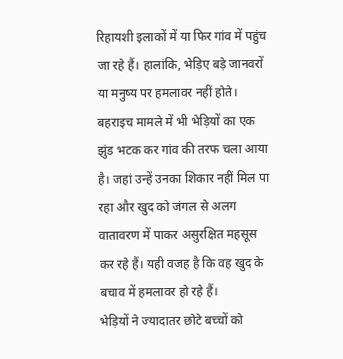रिहायशी इलाकों में या फिर गांव में पहुंच जा रहे हैं। हालांकि, भेड़िए बड़े जानवरों या मनुष्य पर हमलावर नहीं होते। बहराइच मामले में भी भेड़ियों का एक झुंड भटक कर गांव की तरफ चला आया है। जहां उन्हें उनका शिकार नहीं मिल पा रहा और खुद को जंगल से अलग वातावरण में पाकर असुरक्षित महसूस कर रहे हैं। यही वजह है कि वह खुद के बचाव में हमलावर हो रहे हैं।
भेड़ियों ने ज्यादातर छोटे बच्चों को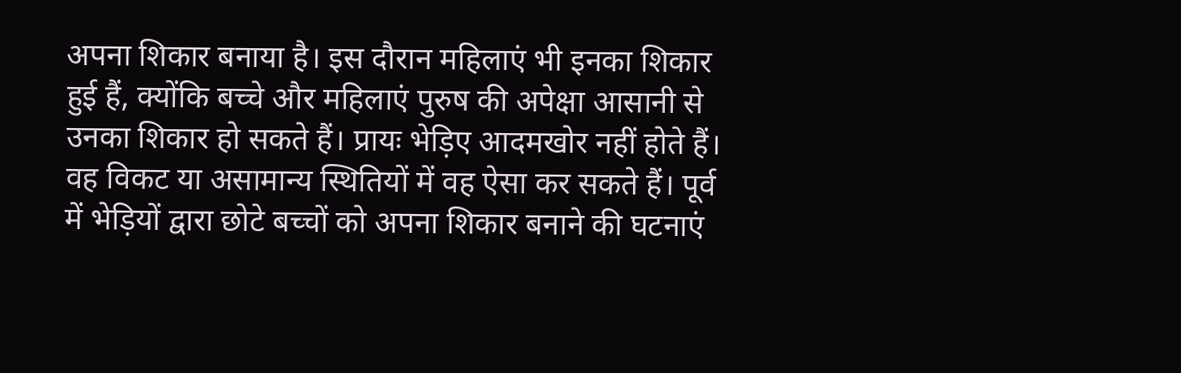अपना शिकार बनाया है। इस दौरान महिलाएं भी इनका शिकार हुई हैं, क्योंकि बच्चे और महिलाएं पुरुष की अपेक्षा आसानी से उनका शिकार हो सकते हैं। प्रायः भेड़िए आदमखोर नहीं होते हैं। वह विकट या असामान्य स्थितियों में वह ऐसा कर सकते हैं। पूर्व में भेड़ियों द्वारा छोटे बच्चों को अपना शिकार बनाने की घटनाएं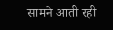सामने आती रही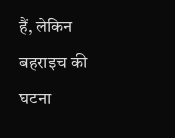हैं, लेकिन बहराइच की घटना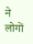ने लोगों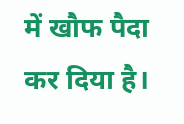में खौफ पैदा कर दिया है।